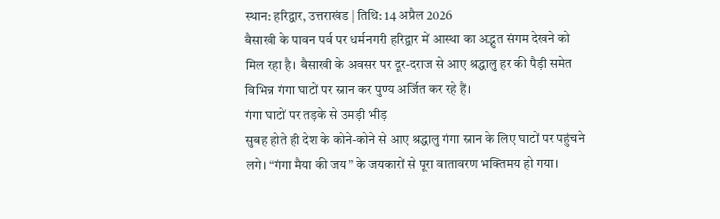स्थान: हरिद्वार, उत्तराखंड | तिथि: 14 अप्रैल 2026
बैसाखी के पावन पर्व पर धर्मनगरी हरिद्वार में आस्था का अद्भुत संगम देखने को मिल रहा है। बैसाखी के अवसर पर दूर-दराज से आए श्रद्धालु हर की पैड़ी समेत विभिन्न गंगा घाटों पर स्नान कर पुण्य अर्जित कर रहे हैं।
गंगा घाटों पर तड़के से उमड़ी भीड़
सुबह होते ही देश के कोने-कोने से आए श्रद्धालु गंगा स्नान के लिए घाटों पर पहुंचने लगे। “गंगा मैया की जय” के जयकारों से पूरा वातावरण भक्तिमय हो गया।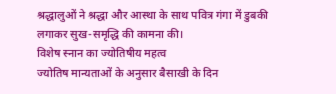श्रद्धालुओं ने श्रद्धा और आस्था के साथ पवित्र गंगा में डुबकी लगाकर सुख-समृद्धि की कामना की।
विशेष स्नान का ज्योतिषीय महत्व
ज्योतिष मान्यताओं के अनुसार बैसाखी के दिन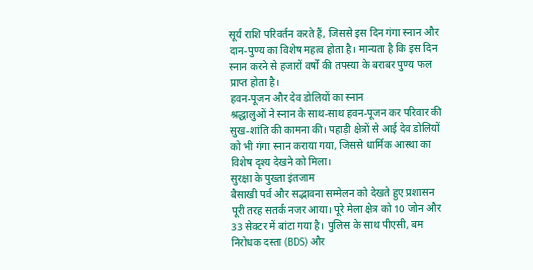सूर्य राशि परिवर्तन करते हैं, जिससे इस दिन गंगा स्नान और दान-पुण्य का विशेष महत्व होता है। मान्यता है कि इस दिन स्नान करने से हजारों वर्षों की तपस्या के बराबर पुण्य फल प्राप्त होता है।
हवन-पूजन और देव डोलियों का स्नान
श्रद्धालुओं ने स्नान के साथ-साथ हवन-पूजन कर परिवार की सुख-शांति की कामना की। पहाड़ी क्षेत्रों से आई देव डोलियों को भी गंगा स्नान कराया गया, जिससे धार्मिक आस्था का विशेष दृश्य देखने को मिला।
सुरक्षा के पुख्ता इंतजाम
बैसाखी पर्व और सद्भावना सम्मेलन को देखते हुए प्रशासन पूरी तरह सतर्क नजर आया। पूरे मेला क्षेत्र को 10 जोन और 33 सेक्टर में बांटा गया है। पुलिस के साथ पीएसी, बम निरोधक दस्ता (BDS) और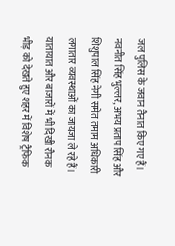जल पुलिस के जवान तैनात किए गए हैं।
नवनीत सिंह भुल्लर, अभय प्रताप सिंह और शिशुपाल सिंह नेगी समेत तमाम अधिकारी लगातार व्यवस्थाओं का जायजा ले रहे हैं।
यातायात और बाजारों में भी दिखी रौनक
भीड़ को देखते हुए शहर में विशेष ट्रैफिक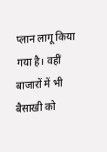प्लान लागू किया गया है। वहीं बाजारों में भी बैसाखी को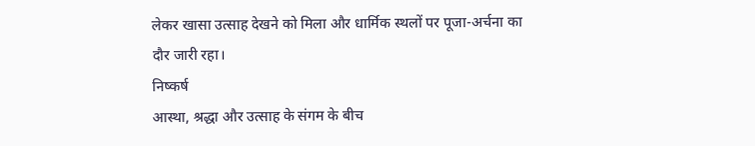लेकर खासा उत्साह देखने को मिला और धार्मिक स्थलों पर पूजा-अर्चना का दौर जारी रहा।
निष्कर्ष
आस्था, श्रद्धा और उत्साह के संगम के बीच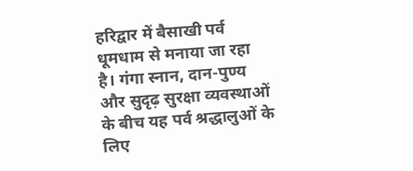हरिद्वार में बैसाखी पर्व धूमधाम से मनाया जा रहा है। गंगा स्नान, दान-पुण्य और सुदृढ़ सुरक्षा व्यवस्थाओं के बीच यह पर्व श्रद्धालुओं के लिए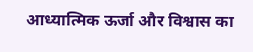आध्यात्मिक ऊर्जा और विश्वास का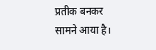प्रतीक बनकर सामने आया है।